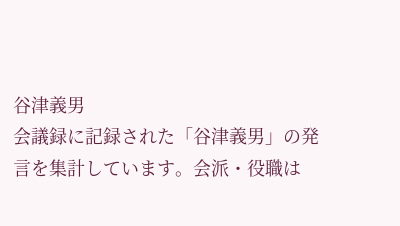谷津義男
会議録に記録された「谷津義男」の発言を集計しています。会派・役職は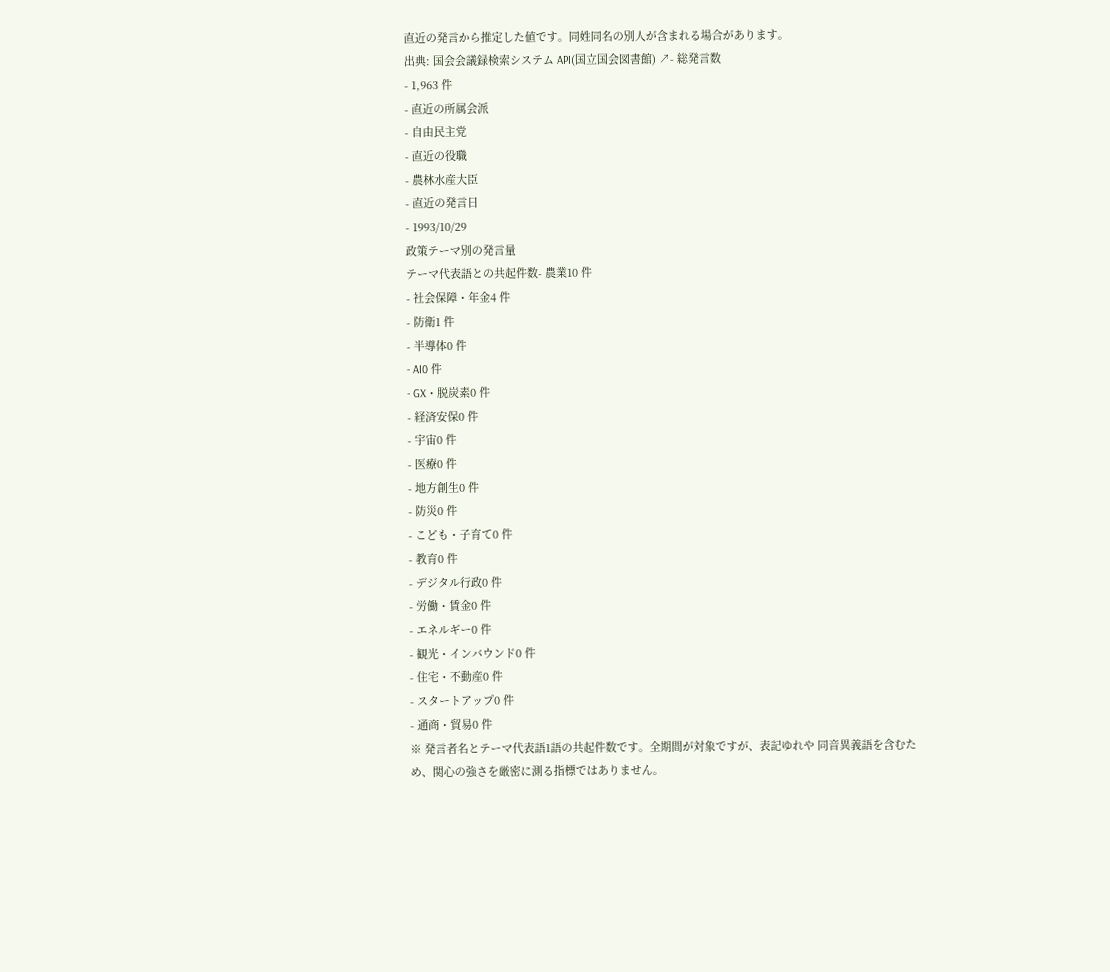直近の発言から推定した値です。同姓同名の別人が含まれる場合があります。
出典: 国会会議録検索システム API(国立国会図書館) ↗- 総発言数
- 1,963 件
- 直近の所属会派
- 自由民主党
- 直近の役職
- 農林水産大臣
- 直近の発言日
- 1993/10/29
政策テーマ別の発言量
テーマ代表語との共起件数- 農業10 件
- 社会保障・年金4 件
- 防衛1 件
- 半導体0 件
- AI0 件
- GX・脱炭素0 件
- 経済安保0 件
- 宇宙0 件
- 医療0 件
- 地方創生0 件
- 防災0 件
- こども・子育て0 件
- 教育0 件
- デジタル行政0 件
- 労働・賃金0 件
- エネルギー0 件
- 観光・インバウンド0 件
- 住宅・不動産0 件
- スタートアップ0 件
- 通商・貿易0 件
※ 発言者名とテーマ代表語1語の共起件数です。全期間が対象ですが、表記ゆれや 同音異義語を含むため、関心の強さを厳密に測る指標ではありません。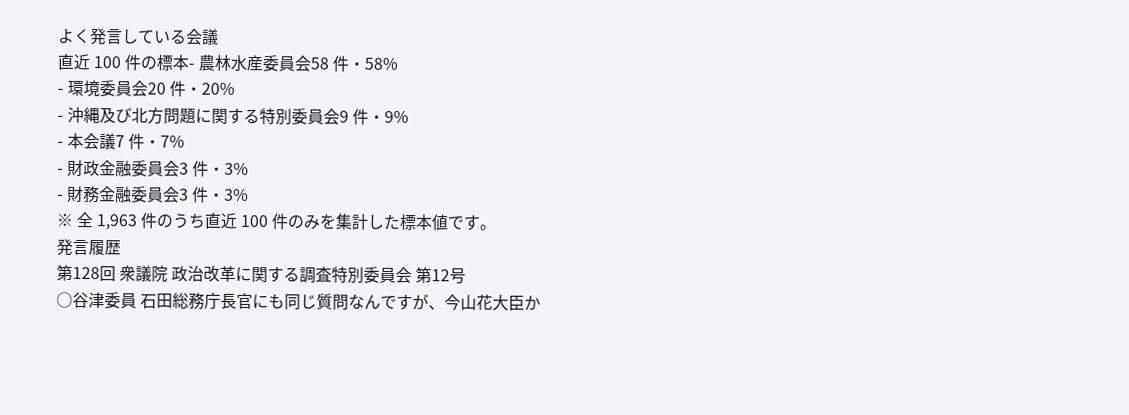よく発言している会議
直近 100 件の標本- 農林水産委員会58 件・58%
- 環境委員会20 件・20%
- 沖縄及び北方問題に関する特別委員会9 件・9%
- 本会議7 件・7%
- 財政金融委員会3 件・3%
- 財務金融委員会3 件・3%
※ 全 1,963 件のうち直近 100 件のみを集計した標本値です。
発言履歴
第128回 衆議院 政治改革に関する調査特別委員会 第12号
○谷津委員 石田総務庁長官にも同じ質問なんですが、今山花大臣か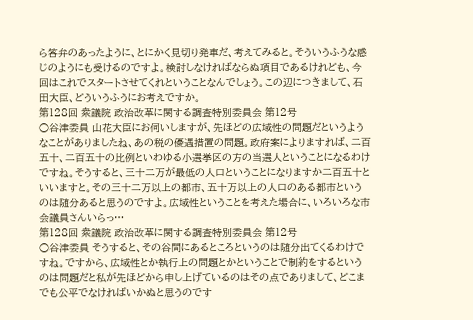ら答弁のあったように、とにかく見切り発車だ、考えてみると。そういうふうな感じのようにも受けるのですよ。検討しなければならぬ項目であるけれども、今回はこれでスタートさせてくれということなんでしょう。この辺につきまして、石田大臣、どういうふうにお考えですか。
第128回 衆議院 政治改革に関する調査特別委員会 第12号
○谷津委員 山花大臣にお伺いしますが、先ほどの広域性の問題だというようなことがありましたね、あの税の優遇措置の問題。政府案によりますれば、二百五十、二百五十の比例といわゆる小選挙区の方の当選人ということになるわけですね。そうすると、三十二万が最低の人口ということになりますか二百五十といいますと。その三十二万以上の都市、五十万以上の人口のある都市というのは随分あると思うのですよ。広域性ということを考えた場合に、いろいろな市会議員さんいらっ…
第128回 衆議院 政治改革に関する調査特別委員会 第12号
○谷津委員 そうすると、その谷間にあるところというのは随分出てくるわけですね。ですから、広域性とか執行上の問題とかということで制約をするというのは問題だと私が先ほどから申し上げているのはその点でありまして、どこまでも公平でなければいかぬと思うのです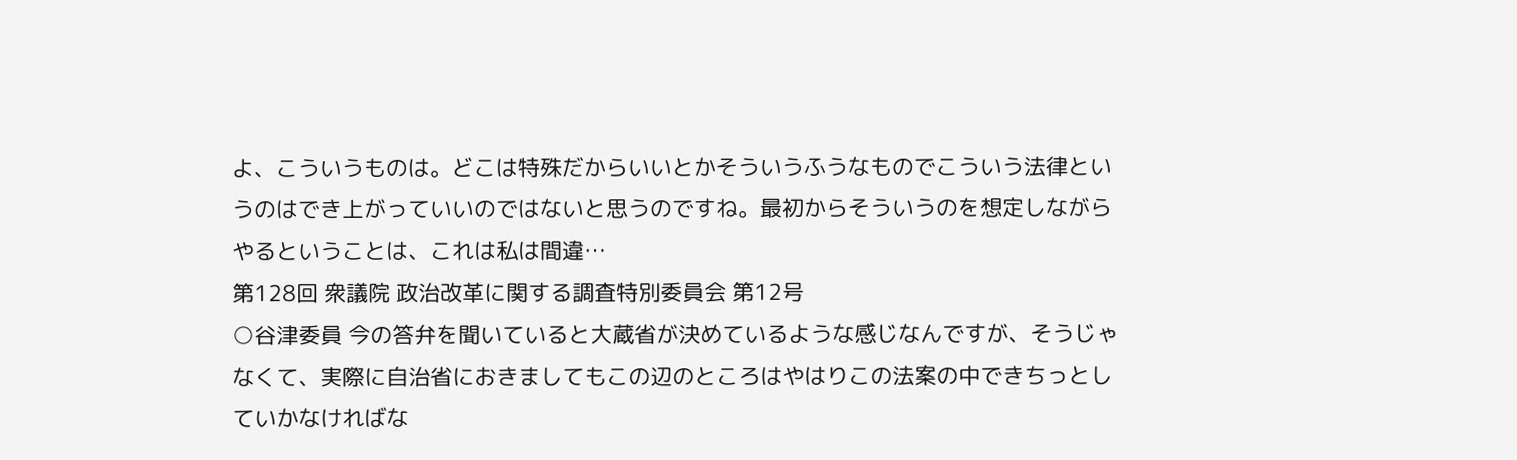よ、こういうものは。どこは特殊だからいいとかそういうふうなものでこういう法律というのはでき上がっていいのではないと思うのですね。最初からそういうのを想定しながらやるということは、これは私は間違…
第128回 衆議院 政治改革に関する調査特別委員会 第12号
○谷津委員 今の答弁を聞いていると大蔵省が決めているような感じなんですが、そうじゃなくて、実際に自治省におきましてもこの辺のところはやはりこの法案の中できちっとしていかなければな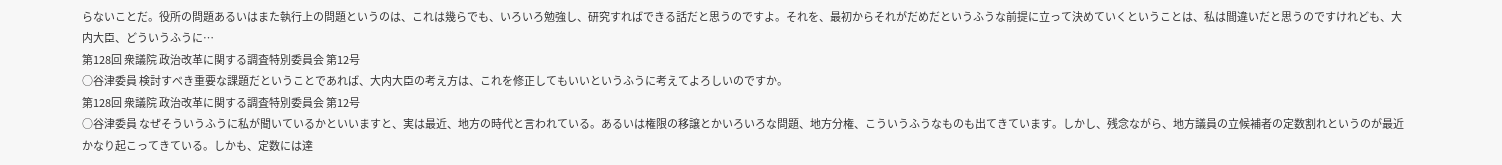らないことだ。役所の問題あるいはまた執行上の問題というのは、これは幾らでも、いろいろ勉強し、研究すればできる話だと思うのですよ。それを、最初からそれがだめだというふうな前提に立って決めていくということは、私は間違いだと思うのですけれども、大内大臣、どういうふうに…
第128回 衆議院 政治改革に関する調査特別委員会 第12号
○谷津委員 検討すべき重要な課題だということであれば、大内大臣の考え方は、これを修正してもいいというふうに考えてよろしいのですか。
第128回 衆議院 政治改革に関する調査特別委員会 第12号
○谷津委員 なぜそういうふうに私が聞いているかといいますと、実は最近、地方の時代と言われている。あるいは権限の移譲とかいろいろな問題、地方分権、こういうふうなものも出てきています。しかし、残念ながら、地方議員の立候補者の定数割れというのが最近かなり起こってきている。しかも、定数には達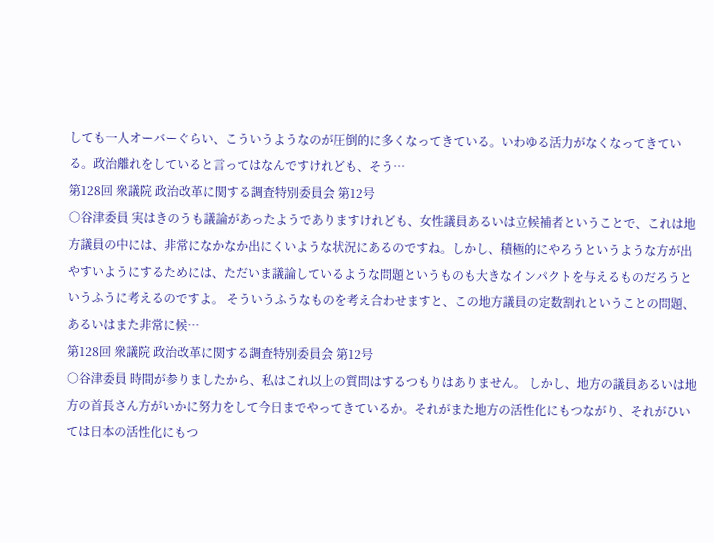しても一人オーバーぐらい、こういうようなのが圧倒的に多くなってきている。いわゆる活力がなくなってきている。政治離れをしていると言ってはなんですけれども、そう…
第128回 衆議院 政治改革に関する調査特別委員会 第12号
○谷津委員 実はきのうも議論があったようでありますけれども、女性議員あるいは立候補者ということで、これは地方議員の中には、非常になかなか出にくいような状況にあるのですね。しかし、積極的にやろうというような方が出やすいようにするためには、ただいま議論しているような問題というものも大きなインパクトを与えるものだろうというふうに考えるのですよ。 そういうふうなものを考え合わせますと、この地方議員の定数割れということの問題、あるいはまた非常に候…
第128回 衆議院 政治改革に関する調査特別委員会 第12号
○谷津委員 時間が参りましたから、私はこれ以上の質問はするつもりはありません。 しかし、地方の議員あるいは地方の首長さん方がいかに努力をして今日までやってきているか。それがまた地方の活性化にもつながり、それがひいては日本の活性化にもつ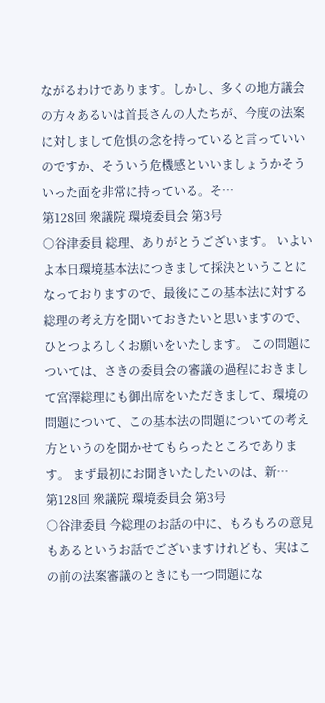ながるわけであります。しかし、多くの地方議会の方々あるいは首長さんの人たちが、今度の法案に対しまして危惧の念を持っていると言っていいのですか、そういう危機感といいましょうかそういった面を非常に持っている。そ…
第128回 衆議院 環境委員会 第3号
○谷津委員 総理、ありがとうございます。 いよいよ本日環境基本法につきまして採決ということになっておりますので、最後にこの基本法に対する総理の考え方を聞いておきたいと思いますので、ひとつよろしくお願いをいたします。 この問題については、さきの委員会の審議の過程におきまして宮澤総理にも御出席をいただきまして、環境の問題について、この基本法の問題についての考え方というのを聞かせてもらったところであります。 まず最初にお聞きいたしたいのは、新…
第128回 衆議院 環境委員会 第3号
○谷津委員 今総理のお話の中に、もろもろの意見もあるというお話でございますけれども、実はこの前の法案審議のときにも一つ問題にな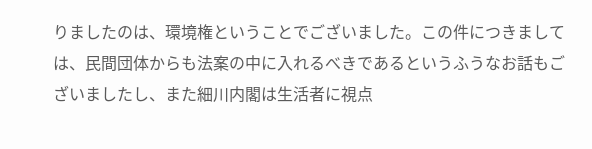りましたのは、環境権ということでございました。この件につきましては、民間団体からも法案の中に入れるべきであるというふうなお話もございましたし、また細川内閣は生活者に視点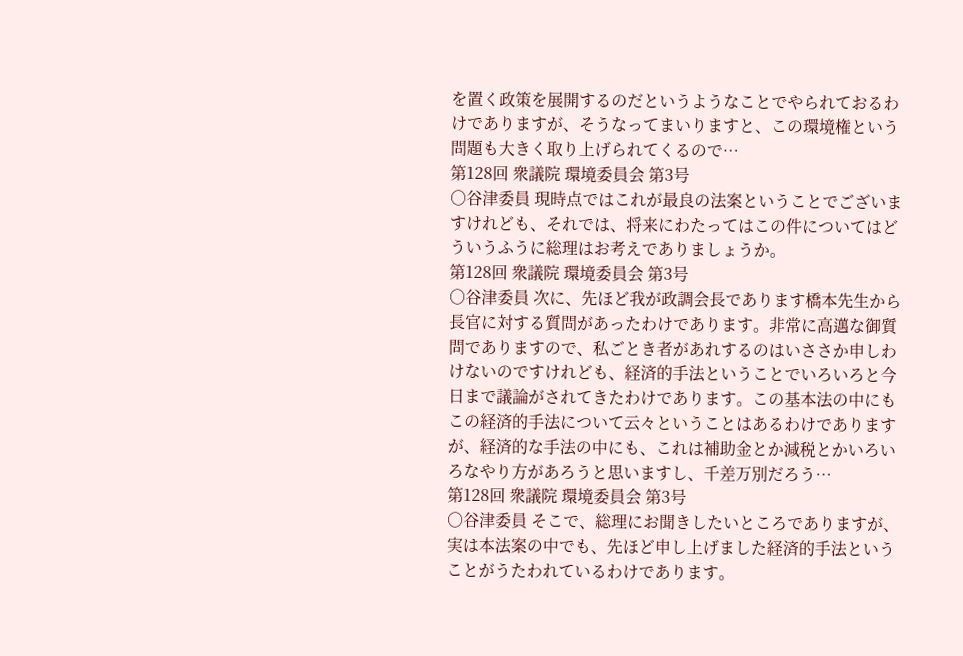を置く政策を展開するのだというようなことでやられておるわけでありますが、そうなってまいりますと、この環境権という問題も大きく取り上げられてくるので…
第128回 衆議院 環境委員会 第3号
○谷津委員 現時点ではこれが最良の法案ということでございますけれども、それでは、将来にわたってはこの件についてはどういうふうに総理はお考えでありましょうか。
第128回 衆議院 環境委員会 第3号
○谷津委員 次に、先ほど我が政調会長であります橋本先生から長官に対する質問があったわけであります。非常に高邁な御質問でありますので、私ごとき者があれするのはいささか申しわけないのですけれども、経済的手法ということでいろいろと今日まで議論がされてきたわけであります。この基本法の中にもこの経済的手法について云々ということはあるわけでありますが、経済的な手法の中にも、これは補助金とか減税とかいろいろなやり方があろうと思いますし、千差万別だろう…
第128回 衆議院 環境委員会 第3号
○谷津委員 そこで、総理にお聞きしたいところでありますが、実は本法案の中でも、先ほど申し上げました経済的手法ということがうたわれているわけであります。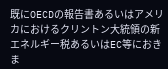既にOECDの報告書あるいはアメリカにおけるクリントン大統領の新エネルギー税あるいはEC等におきま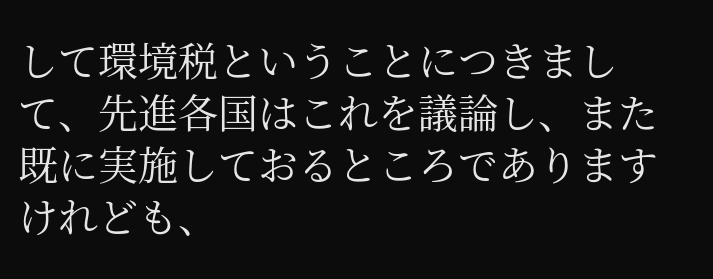して環境税ということにつきまして、先進各国はこれを議論し、また既に実施しておるところでありますけれども、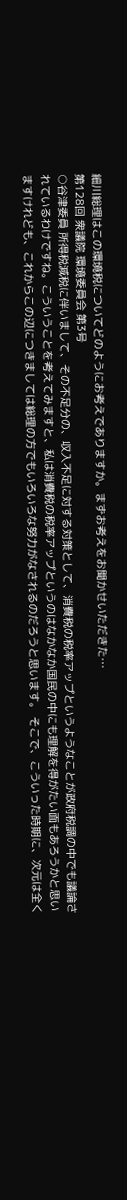細川総理はこの環境税についてどのようにお考えでありますか。まずお考えをお聞かせいただきた…
第128回 衆議院 環境委員会 第3号
○谷津委員 所得税減税に伴いまして、その不足分の、収入不足に対する対策として、消費税の税率アップというようなことが政府税調の中でも議論されているわけですね。こういうことを考えてみますと、私は消費税の税率アップというのはなかなか国民の中にも理解を得がたい面もあろうかと思いますけれども、これからこの辺につきましては総理の方でもいろいろな努力がなされるのだろうと思います。 そこで、こういった時期に、次元は全く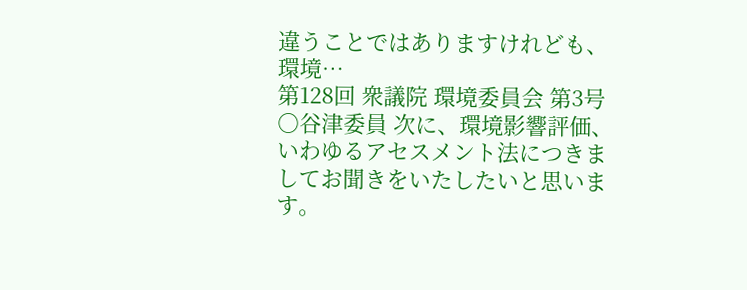違うことではありますけれども、環境…
第128回 衆議院 環境委員会 第3号
○谷津委員 次に、環境影響評価、いわゆるアセスメント法につきましてお聞きをいたしたいと思います。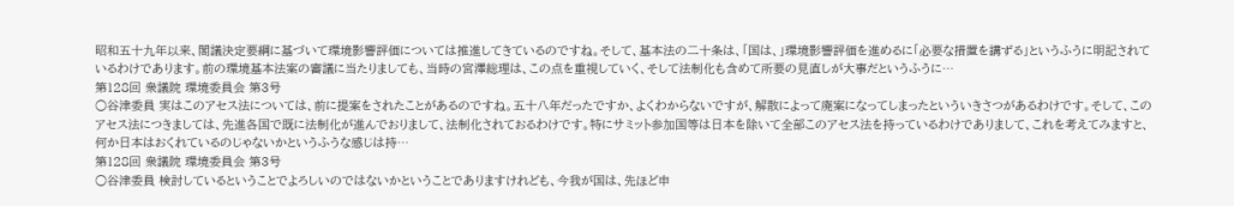昭和五十九年以来、閣議決定要綱に基づいて環境影響評価については推進してきているのですね。そして、基本法の二十条は、「国は、」環境影響評価を進めるに「必要な措置を講ずる」というふうに明記されているわけであります。前の環境基本法案の審議に当たりましても、当時の宮澤総理は、この点を重視していく、そして法制化も含めて所要の見直しが大事だというふうに…
第128回 衆議院 環境委員会 第3号
○谷津委員 実はこのアセス法については、前に提案をされたことがあるのですね。五十八年だったですか、よくわからないですが、解散によって廃案になってしまったといういきさつがあるわけです。そして、このアセス法につきましては、先進各国で既に法制化が進んでおりまして、法制化されておるわけです。特にサミット参加国等は日本を除いて全部このアセス法を持っているわけでありまして、これを考えてみますと、何か日本はおくれているのじゃないかというふうな感じは持…
第128回 衆議院 環境委員会 第3号
○谷津委員 検討しているということでよろしいのではないかということでありますけれども、今我が国は、先ほど申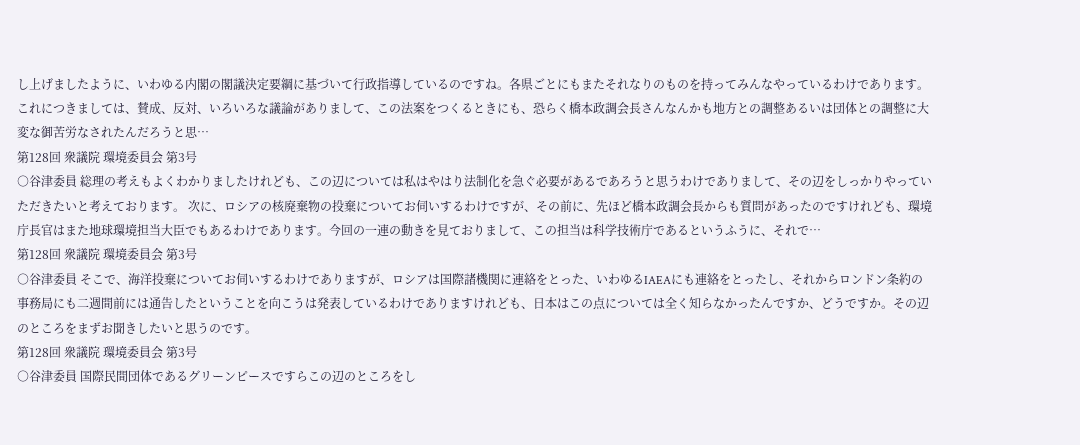し上げましたように、いわゆる内閣の閣議決定要綱に基づいて行政指導しているのですね。各県ごとにもまたそれなりのものを持ってみんなやっているわけであります。これにつきましては、賛成、反対、いろいろな議論がありまして、この法案をつくるときにも、恐らく橋本政調会長さんなんかも地方との調整あるいは団体との調整に大変な御苦労なされたんだろうと思…
第128回 衆議院 環境委員会 第3号
○谷津委員 総理の考えもよくわかりましたけれども、この辺については私はやはり法制化を急ぐ必要があるであろうと思うわけでありまして、その辺をしっかりやっていただきたいと考えております。 次に、ロシアの核廃棄物の投棄についてお伺いするわけですが、その前に、先ほど橋本政調会長からも質問があったのですけれども、環境庁長官はまた地球環境担当大臣でもあるわけであります。今回の一連の動きを見ておりまして、この担当は科学技術庁であるというふうに、それで…
第128回 衆議院 環境委員会 第3号
○谷津委員 そこで、海洋投棄についてお伺いするわけでありますが、ロシアは国際諸機関に連絡をとった、いわゆるIAEAにも連絡をとったし、それからロンドン条約の事務局にも二週間前には通告したということを向こうは発表しているわけでありますけれども、日本はこの点については全く知らなかったんですか、どうですか。その辺のところをまずお聞きしたいと思うのです。
第128回 衆議院 環境委員会 第3号
○谷津委員 国際民間団体であるグリーンピースですらこの辺のところをし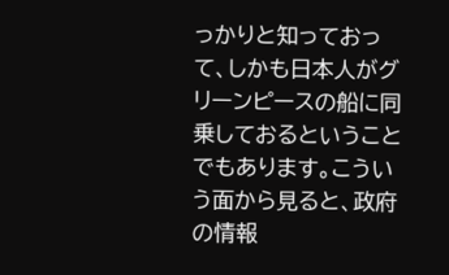っかりと知っておって、しかも日本人がグリーンピースの船に同乗しておるということでもあります。こういう面から見ると、政府の情報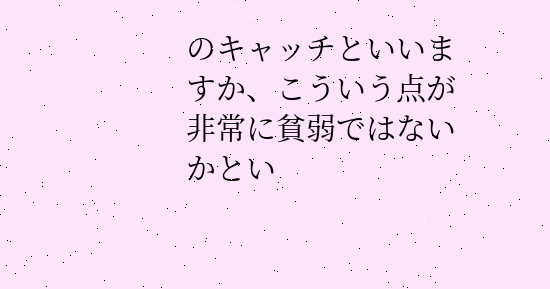のキャッチといいますか、こういう点が非常に貧弱ではないかとい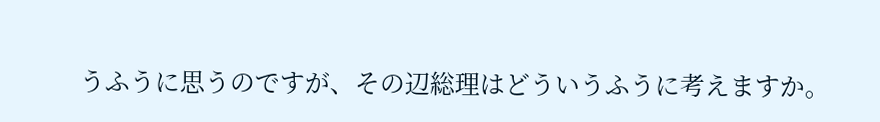うふうに思うのですが、その辺総理はどういうふうに考えますか。